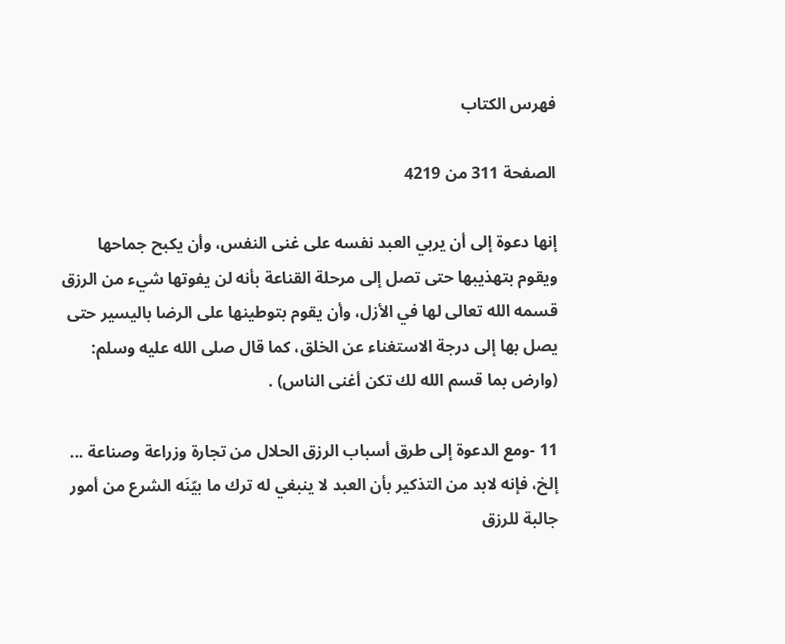فهرس الكتاب

الصفحة 311 من 4219

إنها دعوة إلى أن يربي العبد نفسه على غنى النفس، وأن يكبح جماحها ويقوم بتهذيبها حتى تصل إلى مرحلة القناعة بأنه لن يفوتها شيء من الرزق قسمه الله تعالى لها في الأزل، وأن يقوم بتوطينها على الرضا باليسير حتى يصل بها إلى درجة الاستغناء عن الخلق، كما قال صلى الله عليه وسلم: (وارض بما قسم الله لك تكن أغنى الناس) .

11 -ومع الدعوة إلى طرق أسباب الرزق الحلال من تجارة وزراعة وصناعة ... إلخ، فإنه لابد من التذكير بأن العبد لا ينبغي له ترك ما بيّنَه الشرع من أمور جالبة للرزق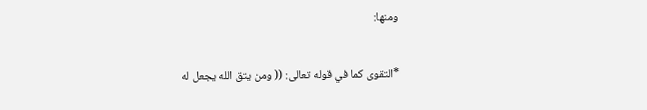ومنها:

*التقوى كما في قوله تعالى: (( ومن يتق الله يجعل له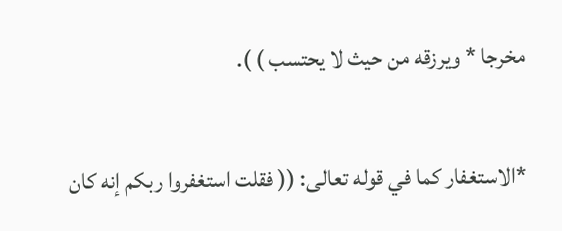مخرجا * ويرزقه من حيث لا يحتسب ) ).

*الاستغفار كما في قوله تعالى: (( فقلت استغفروا ربكم إنه كان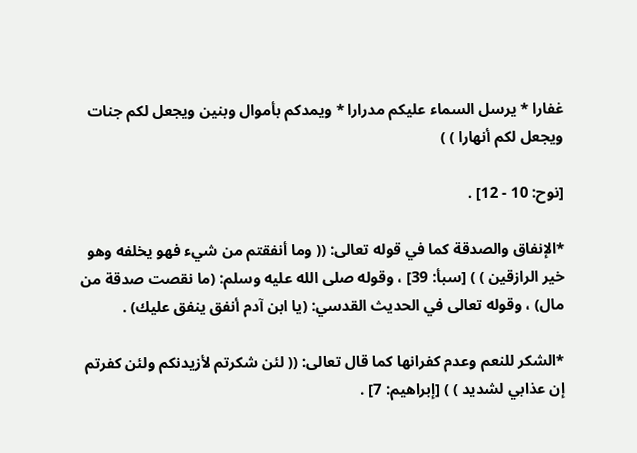غفارا * يرسل السماء عليكم مدرارا * ويمدكم بأموال وبنين ويجعل لكم جنات ويجعل لكم أنهارا ) )

[نوح: 10 - 12] .

*الإنفاق والصدقة كما في قوله تعالى: (( وما أنفقتم من شيء فهو يخلفه وهو خير الرازقين ) ) [سبأ: 39] ، وقوله صلى الله عليه وسلم: (ما نقصت صدقة من مال) ، وقوله تعالى في الحديث القدسي: (يا ابن آدم أنفق ينفق عليك) .

*الشكر للنعم وعدم كفرانها كما قال تعالى: (( لئن شكرتم لأزيدنكم ولئن كفرتم إن عذابي لشديد ) ) [إبراهيم: 7] .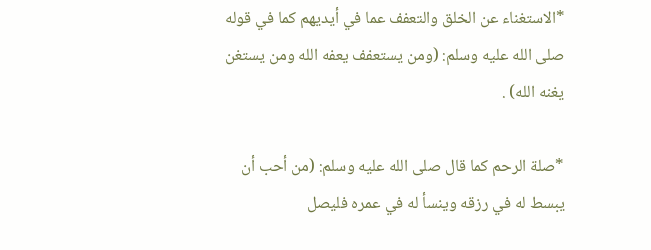*الاستغناء عن الخلق والتعفف عما في أيديهم كما في قوله صلى الله عليه وسلم: (ومن يستعفف يعفه الله ومن يستغن يغنه الله) .

*صلة الرحم كما قال صلى الله عليه وسلم: (من أحب أن يبسط له في رزقه وينسأ له في عمره فليصل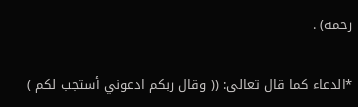رحمه) .

*الدعاء كما قال تعالى: (( وقال ربكم ادعوني أستجب لكم )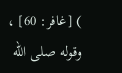) [غافر: 60] ، وقوله صلى الله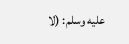عليه وسلم: (لا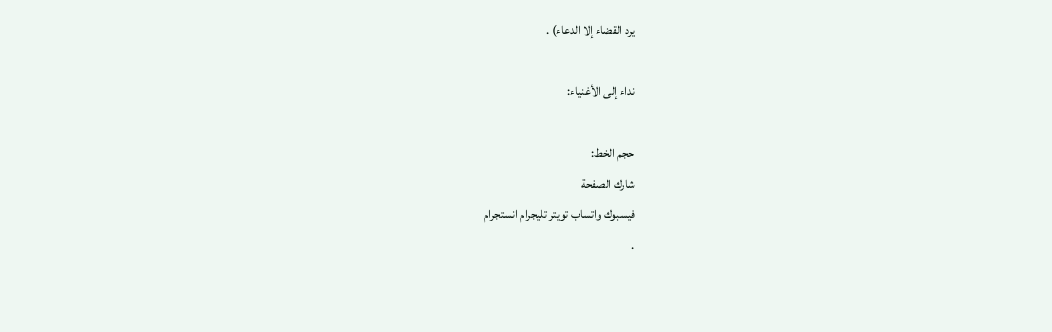يرد القضاء إلا الدعاء) .

نداء إلى الأغنياء:

حجم الخط:
شارك الصفحة
فيسبوك واتساب تويتر تليجرام انستجرام
.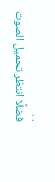. .
فضلًا انتظر تحميل الصوت